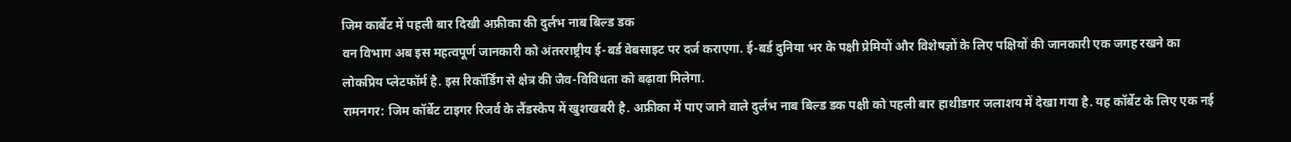जिम कार्बेट में पहली बार दिखी अफ्रीका की दुर्लभ नाब बिल्ड डक
वन विभाग अब इस महत्वपूर्ण जानकारी को अंतरराष्ट्रीय ई-बर्ड वेबसाइट पर दर्ज कराएगा. ई-बर्ड दुनिया भर के पक्षी प्रेमियों और विशेषज्ञों के लिए पक्षियों की जानकारी एक जगह रखने का लोकप्रिय प्लेटफॉर्म है. इस रिकॉर्डिंग से क्षेत्र की जैव-विविधता को बढ़ावा मिलेगा.
रामनगर: जिम कॉर्बेट टाइगर रिजर्व के लैंडस्केप में खुशखबरी है. अफ्रीका में पाए जाने वाले दुर्लभ नाब बिल्ड डक पक्षी को पहली बार हाथीडगर जलाशय में देखा गया है. यह कॉर्बेट के लिए एक नई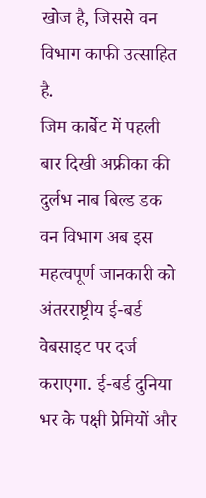खोज है, जिससे वन विभाग काफी उत्साहित है.
जिम कार्बेट में पहली बार दिखी अफ्रीका की दुर्लभ नाब बिल्ड डक
वन विभाग अब इस महत्वपूर्ण जानकारी को अंतरराष्ट्रीय ई-बर्ड वेबसाइट पर दर्ज कराएगा. ई-बर्ड दुनिया भर के पक्षी प्रेमियों और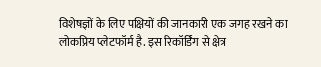विशेषज्ञों के लिए पक्षियों की जानकारी एक जगह रखने का लोकप्रिय प्लेटफॉर्म है. इस रिकॉर्डिंग से क्षेत्र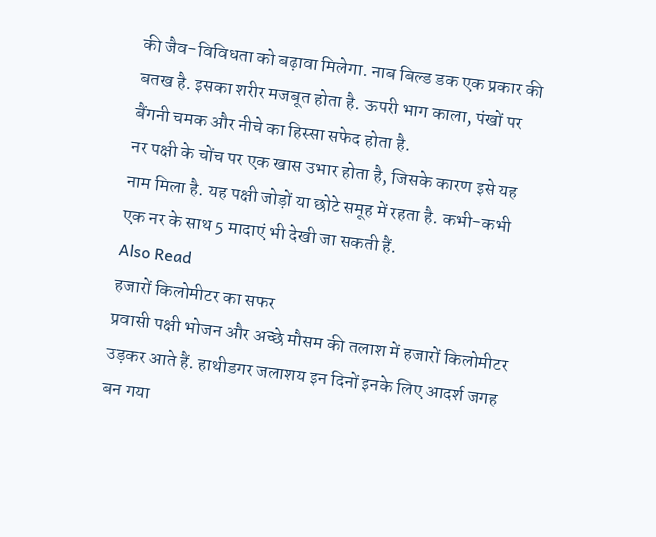की जैव-विविधता को बढ़ावा मिलेगा. नाब बिल्ड डक एक प्रकार की बतख है. इसका शरीर मजबूत होता है. ऊपरी भाग काला, पंखों पर बैंगनी चमक और नीचे का हिस्सा सफेद होता है.
नर पक्षी के चोंच पर एक खास उभार होता है, जिसके कारण इसे यह नाम मिला है. यह पक्षी जोड़ों या छोटे समूह में रहता है. कभी-कभी एक नर के साथ 5 मादाएं भी देखी जा सकती हैं.
Also Read
हजारों किलोमीटर का सफर
प्रवासी पक्षी भोजन और अच्छे मौसम की तलाश में हजारों किलोमीटर उड़कर आते हैं. हाथीडगर जलाशय इन दिनों इनके लिए आदर्श जगह बन गया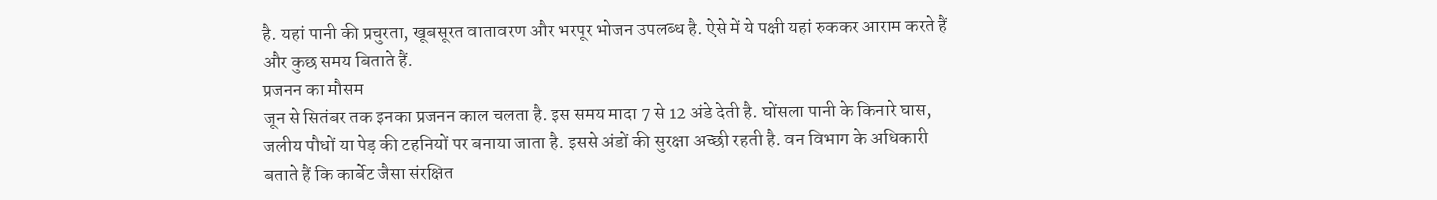है. यहां पानी की प्रचुरता, खूबसूरत वातावरण और भरपूर भोजन उपलब्ध है. ऐसे में ये पक्षी यहां रुककर आराम करते हैं और कुछ समय बिताते हैं.
प्रजनन का मौसम
जून से सितंबर तक इनका प्रजनन काल चलता है. इस समय मादा 7 से 12 अंडे देती है. घोंसला पानी के किनारे घास, जलीय पौधों या पेड़ की टहनियों पर बनाया जाता है. इससे अंडों की सुरक्षा अच्छी रहती है. वन विभाग के अधिकारी बताते हैं कि कार्बेट जैसा संरक्षित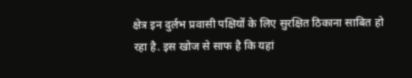क्षेत्र इन दुर्लभ प्रवासी पक्षियों के लिए सुरक्षित ठिकाना साबित हो रहा है. इस खोज से साफ है कि यहां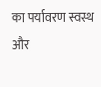का पर्यावरण स्वस्थ और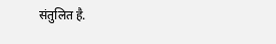संतुलित है.